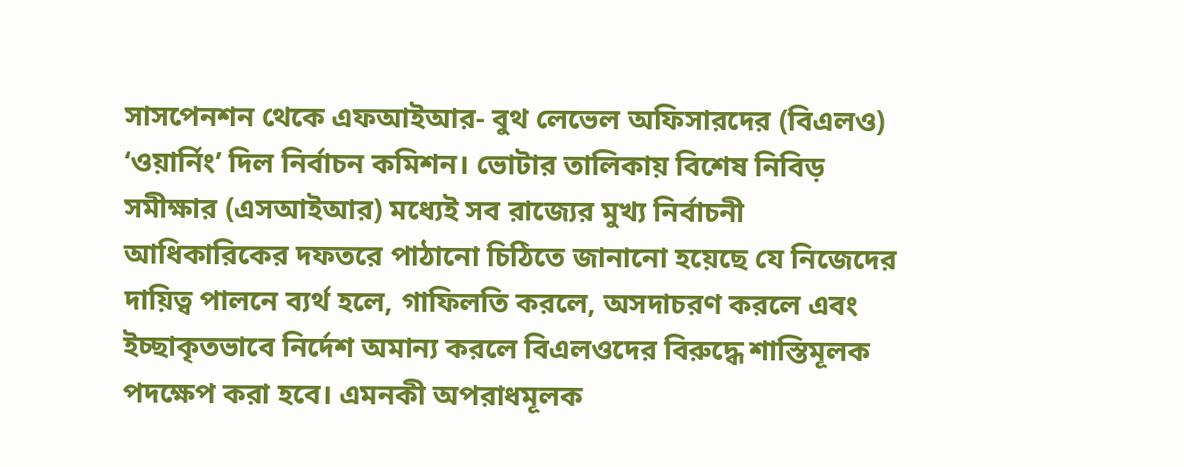সাসপেনশন থেকে এফআইআর- বুথ লেভেল অফিসারদের (বিএলও) ‘ওয়ার্নিং’ দিল নির্বাচন কমিশন। ভোটার তালিকায় বিশেষ নিবিড় সমীক্ষার (এসআইআর) মধ্যেই সব রাজ্যের মুখ্য নির্বাচনী আধিকারিকের দফতরে পাঠানো চিঠিতে জানানো হয়েছে যে নিজেদের দায়িত্ব পালনে ব্যর্থ হলে, গাফিলতি করলে, অসদাচরণ করলে এবং ইচ্ছাকৃতভাবে নির্দেশ অমান্য করলে বিএলওদের বিরুদ্ধে শাস্তিমূলক পদক্ষেপ করা হবে। এমনকী অপরাধমূলক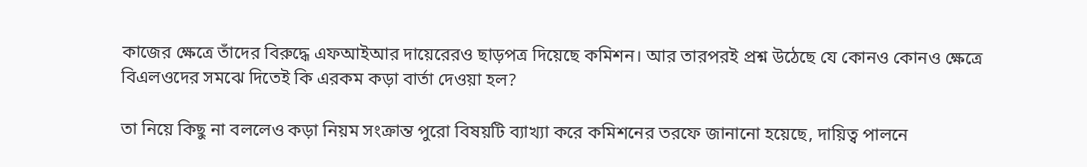কাজের ক্ষেত্রে তাঁদের বিরুদ্ধে এফআইআর দায়েরেরও ছাড়পত্র দিয়েছে কমিশন। আর তারপরই প্রশ্ন উঠেছে যে কোনও কোনও ক্ষেত্রে বিএলওদের সমঝে দিতেই কি এরকম কড়া বার্তা দেওয়া হল?

তা নিয়ে কিছু না বললেও কড়া নিয়ম সংক্রান্ত পুরো বিষয়টি ব্যাখ্যা করে কমিশনের তরফে জানানো হয়েছে, দায়িত্ব পালনে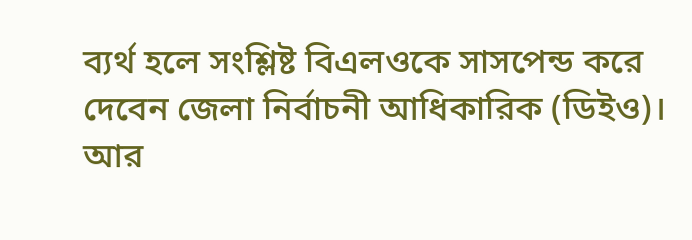ব্যর্থ হলে সংশ্লিষ্ট বিএলওকে সাসপেন্ড করে দেবেন জেলা নির্বাচনী আধিকারিক (ডিইও)। আর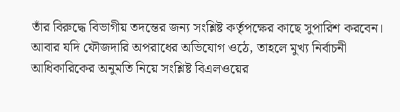তাঁর বিরুদ্ধে বিভাগীয় তদন্তের জন্য সংশ্লিষ্ট কর্তৃপক্ষের কাছে সুপারিশ করবেন। আবার যদি ফৌজদারি অপরাধের অভিযোগ ওঠে, তাহলে মুখ্য নির্বাচনী আধিকারিকের অনুমতি নিয়ে সংশ্লিষ্ট বিএলওয়ের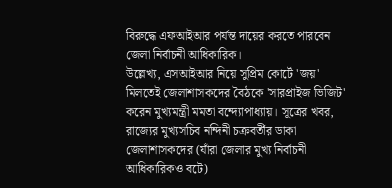বিরুদ্ধে এফআইআর পর্যন্ত দায়ের করতে পারবেন জেলা নির্বাচনী আধিকারিক।
উল্লেখ্য, এসআইআর নিয়ে সুপ্রিম কোর্টে 'জয়' মিলতেই জেলাশাসকদের বৈঠকে 'সারপ্রাইজ ভিজিট' করেন মুখ্যমন্ত্রী মমতা বন্দ্যোপাধ্যায়। সূত্রের খবর, রাজ্যের মুখ্যসচিব নন্দিনী চক্রবর্তীর ডাকা জেলাশাসকদের (যাঁরা জেলার মুখ্য নির্বাচনী আধিকারিকও বটে)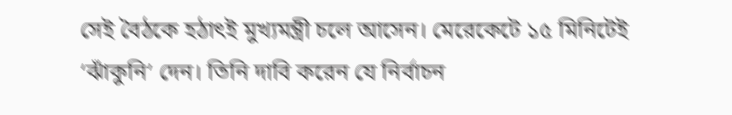সেই বৈঠকে হঠাৎই মুখ্যমন্ত্রী চলে আসেন। মেরেকেটে ১৫ মিনিটেই ‘ঝাঁকুনি’ দেন। তিনি দাবি করেন যে নির্বাচন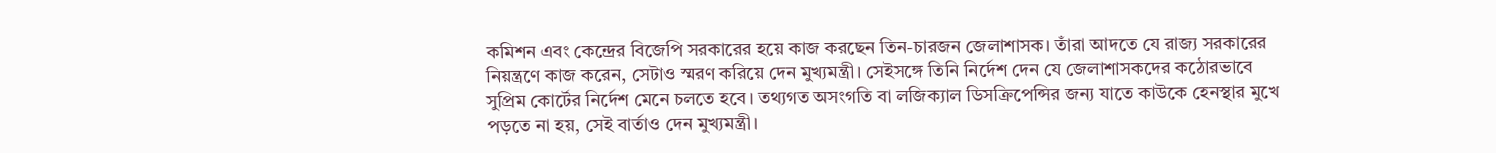কমিশন এবং কেন্দ্রের বিজেপি সরকারের হয়ে কাজ করছেন তিন-চারজন জেলাশাসক। তাঁরা আদতে যে রাজ্য সরকারের নিয়ন্ত্রণে কাজ করেন, সেটাও স্মরণ করিয়ে দেন মুখ্যমন্ত্রী। সেইসঙ্গে তিনি নির্দেশ দেন যে জেলাশাসকদের কঠোরভাবে সুপ্রিম কোর্টের নির্দেশ মেনে চলতে হবে। তথ্যগত অসংগতি বা লজিক্যাল ডিসক্রিপেন্সির জন্য যাতে কাউকে হেনস্থার মুখে পড়তে না হয়, সেই বার্তাও দেন মুখ্যমন্ত্রী।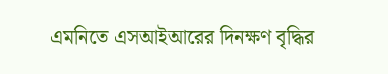এমনিতে এসআইআরের দিনক্ষণ বৃদ্ধির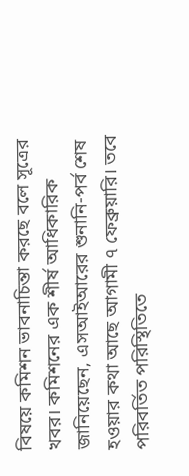বিষয়ে কমিশন ভাবনাচিন্তা করছে বলে সূত্রের খবর। কমিশনের এক শীর্ষ আধিকারিক জানিয়েছেন, এসআইআরের শুনানি-পর্ব শেষ হওয়ার কথা আছে আগামী ৭ ফেব্রুয়ারি। তবে পরিবর্তিত পরিস্থিতিতে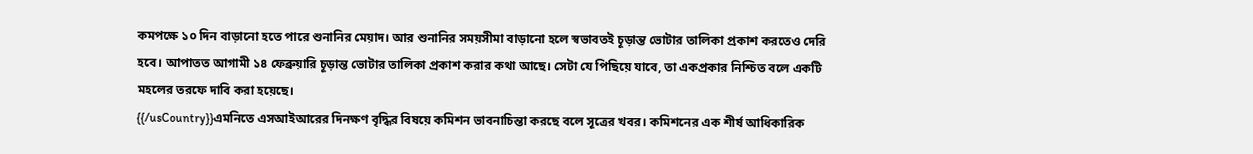কমপক্ষে ১০ দিন বাড়ানো হতে পারে শুনানির মেয়াদ। আর শুনানির সময়সীমা বাড়ানো হলে স্বভাবতই চূড়ান্ত ভোটার তালিকা প্রকাশ করতেও দেরি হবে। আপাতত আগামী ১৪ ফেব্রুয়ারি চূড়ান্ত ভোটার তালিকা প্রকাশ করার কথা আছে। সেটা যে পিছিয়ে যাবে, তা একপ্রকার নিশ্চিত বলে একটি মহলের তরফে দাবি করা হয়েছে।
{{/usCountry}}এমনিতে এসআইআরের দিনক্ষণ বৃদ্ধির বিষয়ে কমিশন ভাবনাচিন্তা করছে বলে সূত্রের খবর। কমিশনের এক শীর্ষ আধিকারিক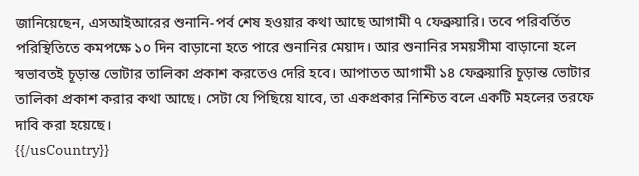জানিয়েছেন, এসআইআরের শুনানি-পর্ব শেষ হওয়ার কথা আছে আগামী ৭ ফেব্রুয়ারি। তবে পরিবর্তিত পরিস্থিতিতে কমপক্ষে ১০ দিন বাড়ানো হতে পারে শুনানির মেয়াদ। আর শুনানির সময়সীমা বাড়ানো হলে স্বভাবতই চূড়ান্ত ভোটার তালিকা প্রকাশ করতেও দেরি হবে। আপাতত আগামী ১৪ ফেব্রুয়ারি চূড়ান্ত ভোটার তালিকা প্রকাশ করার কথা আছে। সেটা যে পিছিয়ে যাবে, তা একপ্রকার নিশ্চিত বলে একটি মহলের তরফে দাবি করা হয়েছে।
{{/usCountry}}